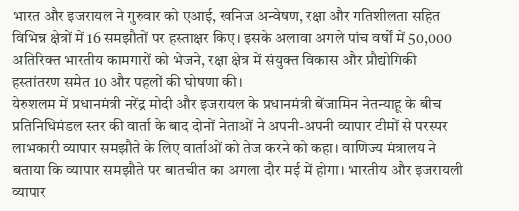भारत और इजरायल ने गुरुवार को एआई, खनिज अन्वेषण, रक्षा और गतिशीलता सहित विभिन्न क्षेत्रों में 16 समझौतों पर हस्ताक्षर किए। इसके अलावा अगले पांच वर्षों में 50,000 अतिरिक्त भारतीय कामगारों को भेजने, रक्षा क्षेत्र में संयुक्त विकास और प्रौद्योगिकी हस्तांतरण समेत 10 और पहलों की घोषणा की।
येरुशलम में प्रधानमंत्री नरेंद्र मोदी और इजरायल के प्रधानमंत्री बेंजामिन नेतन्याहू के बीच प्रतिनिधिमंडल स्तर की वार्ता के बाद दोनों नेताओं ने अपनी-अपनी व्यापार टीमों से परस्पर लाभकारी व्यापार समझौते के लिए वार्ताओं को तेज करने को कहा। वाणिज्य मंत्रालय ने बताया कि व्यापार समझौते पर बातचीत का अगला दौर मई में होगा। भारतीय और इजरायली व्यापार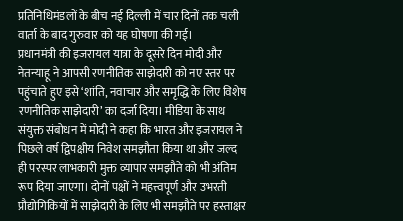प्रतिनिधिमंडलों के बीच नई दिल्ली में चार दिनों तक चली वार्ता के बाद गुरुवार को यह घोषणा की गई।
प्रधानमंत्री की इजरायल यात्रा के दूसरे दिन मोदी और नेतन्याहू ने आपसी रणनीतिक साझेदारी को नए स्तर पर पहुंचाते हुए इसे ‘शांति, नवाचार और समृद्धि के लिए विशेष रणनीतिक साझेदारी’ का दर्जा दिया। मीडिया के साथ संयुक्त संबोधन में मोदी ने कहा कि भारत और इजरायल ने पिछले वर्ष द्विपक्षीय निवेश समझौता किया था और जल्द ही परस्पर लाभकारी मुक्त व्यापार समझौते को भी अंतिम रूप दिया जाएगा। दोनों पक्षों ने महत्त्वपूर्ण और उभरती प्रौद्योगिकियों में साझेदारी के लिए भी समझौते पर हस्ताक्षर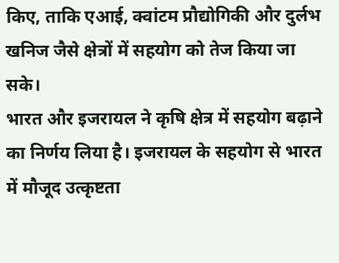किए, ताकि एआई, क्वांटम प्रौद्योगिकी और दुर्लभ खनिज जैसे क्षेत्रों में सहयोग को तेज किया जा सके।
भारत और इजरायल ने कृषि क्षेत्र में सहयोग बढ़ाने का निर्णय लिया है। इजरायल के सहयोग से भारत में मौजूद उत्कृष्टता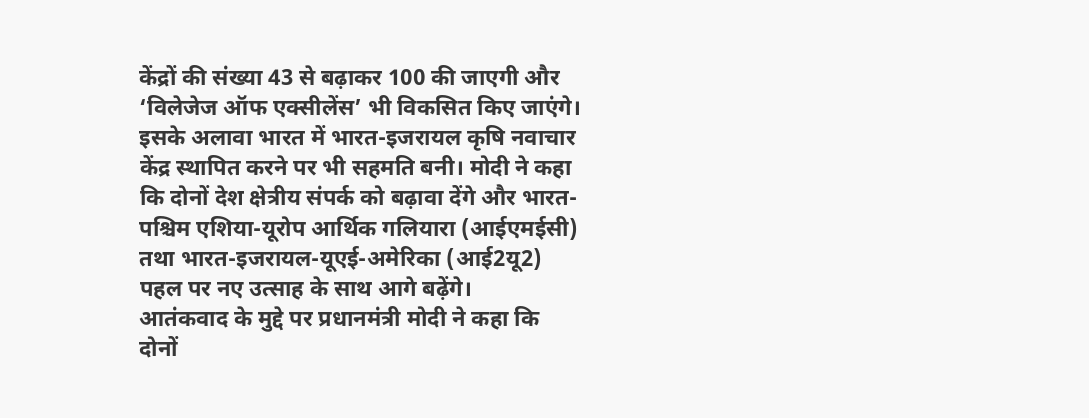केंद्रों की संख्या 43 से बढ़ाकर 100 की जाएगी और ‘विलेजेज ऑफ एक्सीलेंस’ भी विकसित किए जाएंगे। इसके अलावा भारत में भारत-इजरायल कृषि नवाचार केंद्र स्थापित करने पर भी सहमति बनी। मोदी ने कहा कि दोनों देश क्षेत्रीय संपर्क को बढ़ावा देंगे और भारत-पश्चिम एशिया-यूरोप आर्थिक गलियारा (आईएमईसी) तथा भारत-इजरायल-यूएई-अमेरिका (आई2यू2) पहल पर नए उत्साह के साथ आगे बढ़ेंगे।
आतंकवाद के मुद्दे पर प्रधानमंत्री मोदी ने कहा कि दोनों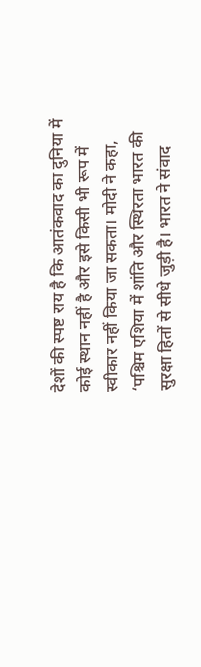देशों की स्पष्ट राय है कि आतंकवाद का दुनिया में कोई स्थान नहीं है और इसे किसी भी रूप में स्वीकार नहीं किया जा सकता। मोदी ने कहा, ‘पश्चिम एशिया में शांति और स्थिरता भारत की सुरक्षा हितों से सीधे जुड़ी है। भारत ने संवाद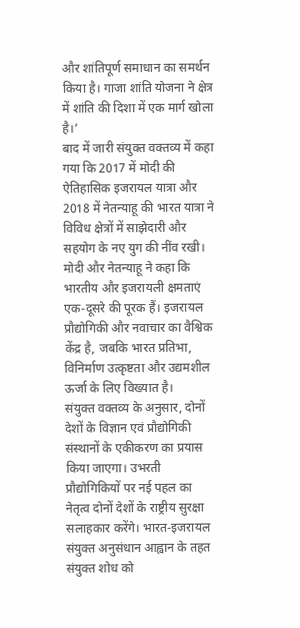और शांतिपूर्ण समाधान का समर्थन किया है। गाजा शांति योजना ने क्षेत्र में शांति की दिशा में एक मार्ग खोला है।’
बाद में जारी संयुक्त वक्तव्य में कहा गया कि 2017 में मोदी की ऐतिहासिक इजरायल यात्रा और 2018 में नेतन्याहू की भारत यात्रा ने विविध क्षेत्रों में साझेदारी और सहयोग के नए युग की नींव रखी। मोदी और नेतन्याहू ने कहा कि भारतीय और इजरायली क्षमताएं एक-दूसरे की पूरक हैं। इजरायल प्रौद्योगिकी और नवाचार का वैश्विक केंद्र है, जबकि भारत प्रतिभा, विनिर्माण उत्कृष्टता और उद्यमशील ऊर्जा के लिए विख्यात है।
संयुक्त वक्तव्य के अनुसार, दोनों देशों के विज्ञान एवं प्रौद्योगिकी संस्थानों के एकीकरण का प्रयास किया जाएगा। उभरती प्रौद्योगिकियों पर नई पहल का नेतृत्व दोनों देशों के राष्ट्रीय सुरक्षा सलाहकार करेंगे। भारत-इजरायल संयुक्त अनुसंधान आह्वान के तहत संयुक्त शोध को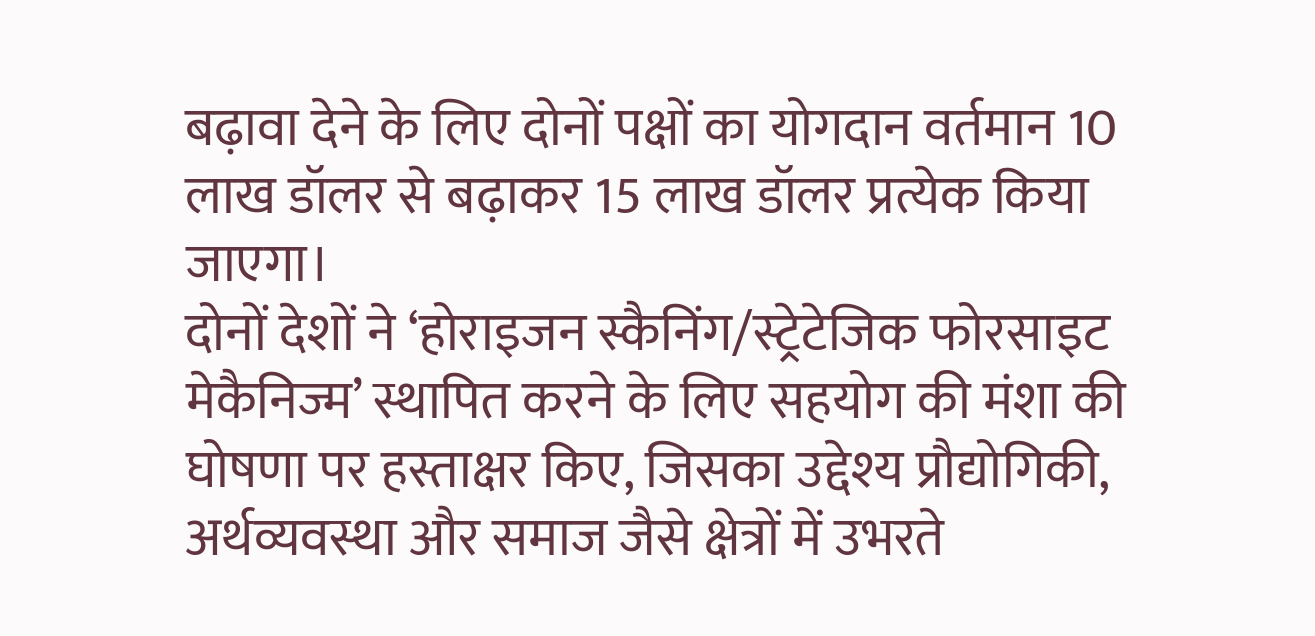बढ़ावा देने के लिए दोनों पक्षों का योगदान वर्तमान 10 लाख डॉलर से बढ़ाकर 15 लाख डॉलर प्रत्येक किया जाएगा।
दोनों देशों ने ‘होराइजन स्कैनिंग/स्ट्रेटेजिक फोरसाइट मेकैनिज्म’ स्थापित करने के लिए सहयोग की मंशा की घोषणा पर हस्ताक्षर किए, जिसका उद्देश्य प्रौद्योगिकी, अर्थव्यवस्था और समाज जैसे क्षेत्रों में उभरते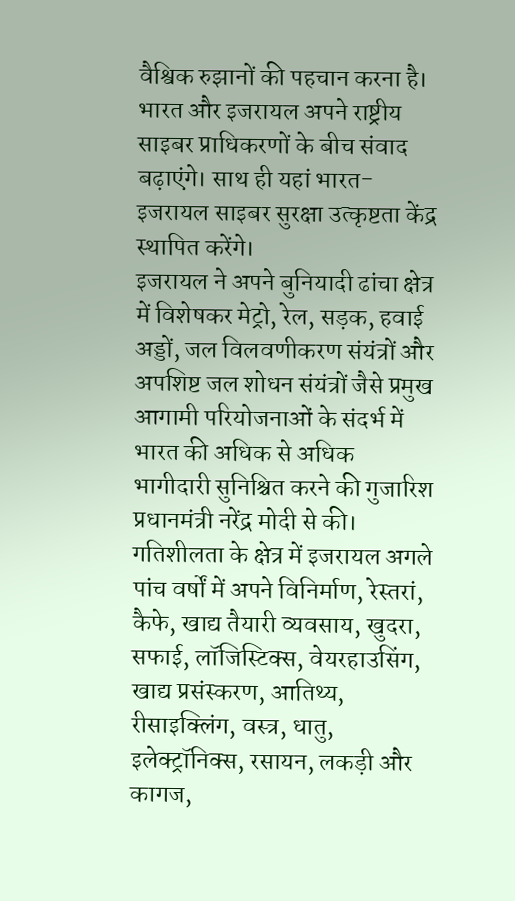वैश्विक रुझानों की पहचान करना है। भारत और इजरायल अपने राष्ट्रीय साइबर प्राधिकरणों के बीच संवाद बढ़ाएंगे। साथ ही यहां भारत-इजरायल साइबर सुरक्षा उत्कृष्टता केंद्र स्थापित करेंगे।
इजरायल ने अपने बुनियादी ढांचा क्षेत्र में विशेषकर मेट्रो, रेल, सड़क, हवाई अड्डों, जल विलवणीकरण संयंत्रों और अपशिष्ट जल शोधन संयंत्रों जैसे प्रमुख आगामी परियोजनाओं के संदर्भ में भारत की अधिक से अधिक भागीदारी सुनिश्चित करने की गुजारिश प्रधानमंत्री नरेंद्र मोदी से की।
गतिशीलता के क्षेत्र में इजरायल अगले पांच वर्षों में अपने विनिर्माण, रेस्तरां, कैफे, खाद्य तैयारी व्यवसाय, खुदरा, सफाई, लॉजिस्टिक्स, वेयरहाउसिंग, खाद्य प्रसंस्करण, आतिथ्य, रीसाइक्लिंग, वस्त्र, धातु, इलेक्ट्रॉनिक्स, रसायन, लकड़ी और कागज,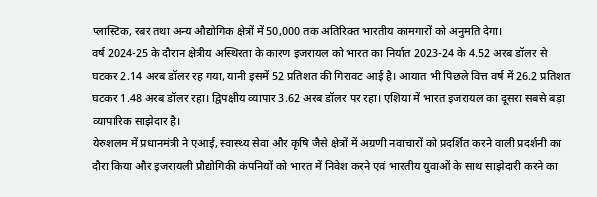प्लास्टिक, रबर तथा अन्य औद्योगिक क्षेत्रों में 50,000 तक अतिरिक्त भारतीय कामगारों को अनुमति देगा।
वर्ष 2024-25 के दौरान क्षेत्रीय अस्थिरता के कारण इजरायल को भारत का निर्यात 2023-24 के 4.52 अरब डॉलर से घटकर 2.14 अरब डॉलर रह गया, यानी इसमें 52 प्रतिशत की गिरावट आई है। आयात भी पिछले वित्त वर्ष में 26.2 प्रतिशत घटकर 1.48 अरब डॉलर रहा। द्विपक्षीय व्यापार 3.62 अरब डॉलर पर रहा। एशिया में भारत इजरायल का दूसरा सबसे बड़ा व्यापारिक साझेदार है।
येरुशलम में प्रधानमंत्री ने एआई, स्वास्थ्य सेवा और कृषि जैसे क्षेत्रों में अग्रणी नवाचारों को प्रदर्शित करने वाली प्रदर्शनी का दौरा किया और इजरायली प्रौद्योगिकी कंपनियों को भारत में निवेश करने एवं भारतीय युवाओं के साथ साझेदारी करने का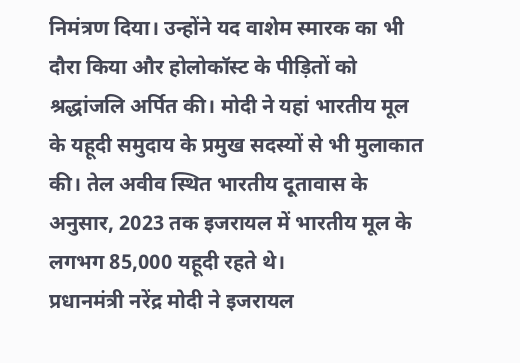निमंत्रण दिया। उन्होंने यद वाशेम स्मारक का भी दौरा किया और होलोकॉस्ट के पीड़ितों को श्रद्धांजलि अर्पित की। मोदी ने यहां भारतीय मूल के यहूदी समुदाय के प्रमुख सदस्यों से भी मुलाकात की। तेल अवीव स्थित भारतीय दूतावास के अनुसार, 2023 तक इजरायल में भारतीय मूल के लगभग 85,000 यहूदी रहते थे।
प्रधानमंत्री नरेंद्र मोदी ने इजरायल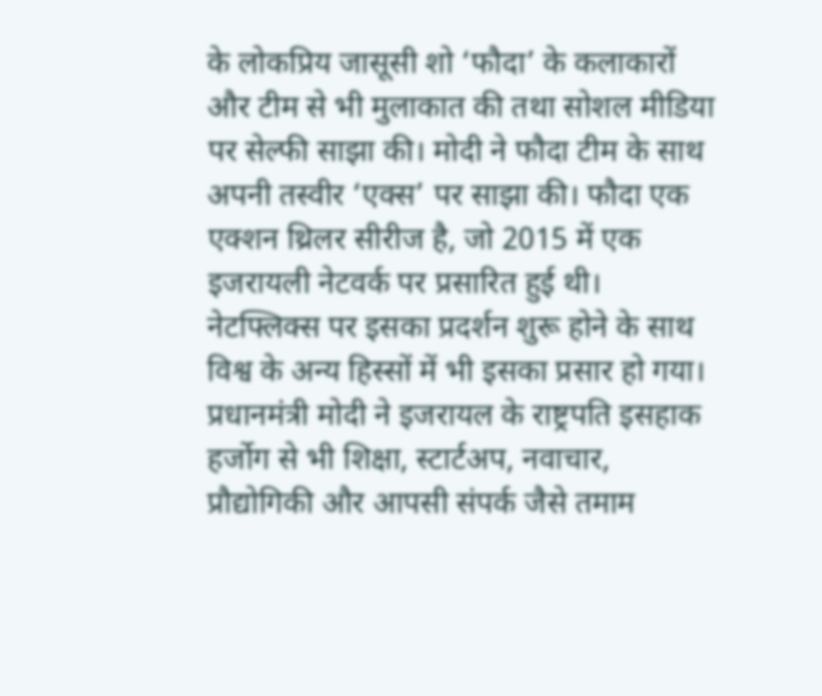के लोकप्रिय जासूसी शो ‘फौदा’ के कलाकारों और टीम से भी मुलाकात की तथा सोशल मीडिया पर सेल्फी साझा की। मोदी ने फौदा टीम के साथ अपनी तस्वीर ‘एक्स’ पर साझा की। फौदा एक एक्शन थ्रिलर सीरीज है, जो 2015 में एक इजरायली नेटवर्क पर प्रसारित हुई थी। नेटफ्लिक्स पर इसका प्रदर्शन शुरू होने के साथ विश्व के अन्य हिस्सों में भी इसका प्रसार हो गया। प्रधानमंत्री मोदी ने इजरायल के राष्ट्रपति इसहाक हर्जोग से भी शिक्षा, स्टार्टअप, नवाचार, प्रौद्योगिकी और आपसी संपर्क जैसे तमाम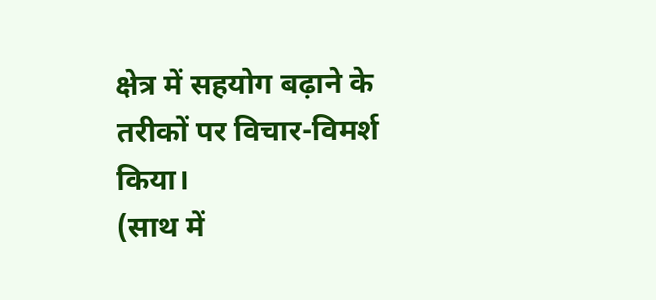क्षेत्र में सहयोग बढ़ाने के तरीकों पर विचार-विमर्श किया।
(साथ में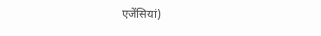एजेंसियां)